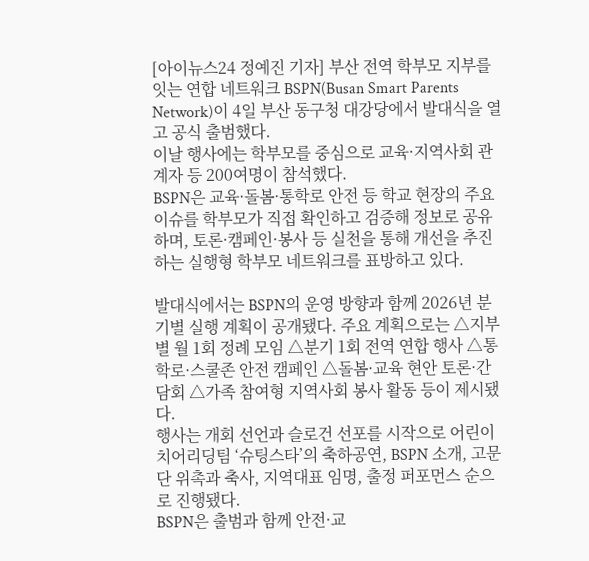[아이뉴스24 정예진 기자] 부산 전역 학부모 지부를 잇는 연합 네트워크 BSPN(Busan Smart Parents Network)이 4일 부산 동구청 대강당에서 발대식을 열고 공식 출범했다.
이날 행사에는 학부모를 중심으로 교육·지역사회 관계자 등 200여명이 참석했다.
BSPN은 교육·돌봄·통학로 안전 등 학교 현장의 주요 이슈를 학부모가 직접 확인하고 검증해 정보로 공유하며, 토론·캠페인·봉사 등 실천을 통해 개선을 추진하는 실행형 학부모 네트워크를 표방하고 있다.

발대식에서는 BSPN의 운영 방향과 함께 2026년 분기별 실행 계획이 공개됐다. 주요 계획으로는 △지부별 월 1회 정례 모임 △분기 1회 전역 연합 행사 △통학로·스쿨존 안전 캠페인 △돌봄·교육 현안 토론·간담회 △가족 참여형 지역사회 봉사 활동 등이 제시됐다.
행사는 개회 선언과 슬로건 선포를 시작으로 어린이 치어리딩팀 ‘슈팅스타’의 축하공연, BSPN 소개, 고문단 위촉과 축사, 지역대표 임명, 출정 퍼포먼스 순으로 진행됐다.
BSPN은 출범과 함께 안전·교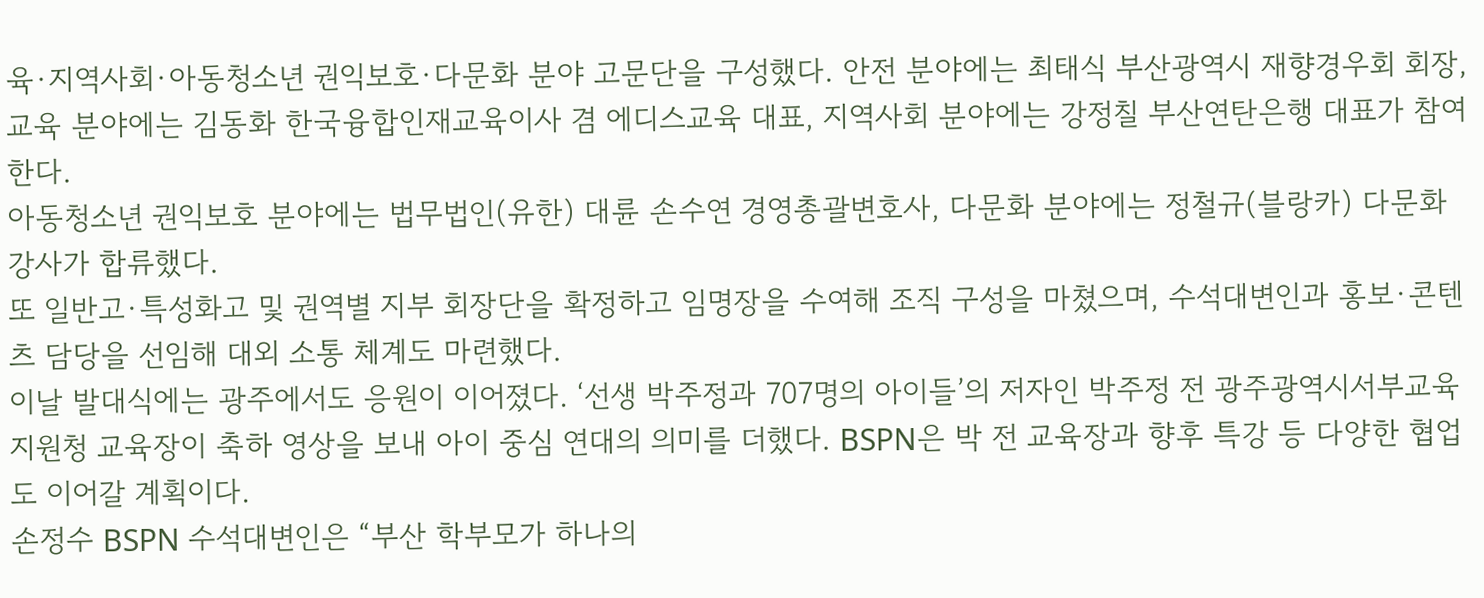육·지역사회·아동청소년 권익보호·다문화 분야 고문단을 구성했다. 안전 분야에는 최태식 부산광역시 재향경우회 회장, 교육 분야에는 김동화 한국융합인재교육이사 겸 에디스교육 대표, 지역사회 분야에는 강정칠 부산연탄은행 대표가 참여한다.
아동청소년 권익보호 분야에는 법무법인(유한) 대륜 손수연 경영총괄변호사, 다문화 분야에는 정철규(블랑카) 다문화강사가 합류했다.
또 일반고·특성화고 및 권역별 지부 회장단을 확정하고 임명장을 수여해 조직 구성을 마쳤으며, 수석대변인과 홍보·콘텐츠 담당을 선임해 대외 소통 체계도 마련했다.
이날 발대식에는 광주에서도 응원이 이어졌다. ‘선생 박주정과 707명의 아이들’의 저자인 박주정 전 광주광역시서부교육지원청 교육장이 축하 영상을 보내 아이 중심 연대의 의미를 더했다. BSPN은 박 전 교육장과 향후 특강 등 다양한 협업도 이어갈 계획이다.
손정수 BSPN 수석대변인은 “부산 학부모가 하나의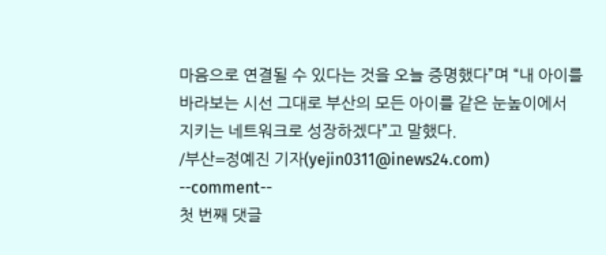마음으로 연결될 수 있다는 것을 오늘 증명했다”며 “내 아이를 바라보는 시선 그대로 부산의 모든 아이를 같은 눈높이에서 지키는 네트워크로 성장하겠다”고 말했다.
/부산=정예진 기자(yejin0311@inews24.com)
--comment--
첫 번째 댓글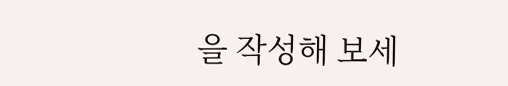을 작성해 보세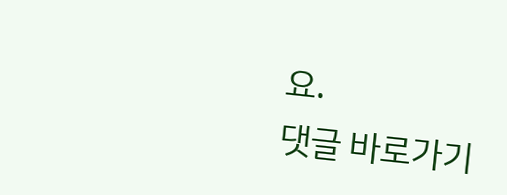요.
댓글 바로가기